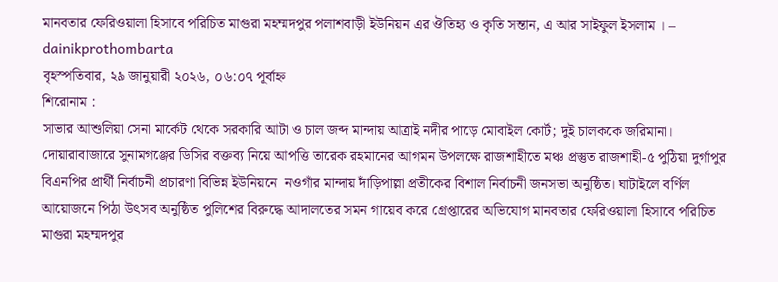মানবতার ফেরিওয়ালা হিসাবে পরিচিত মাগুরা মহম্মদপুর পলাশবাড়ী ইউনিয়ন এর ঔতিহ্য ও কৃতি সন্তান, এ আর সাইফুল ইসলাম । – dainikprothombarta
বৃহস্পতিবার, ২৯ জানুয়ারী ২০২৬, ০৬:০৭ পূর্বাহ্ন
শিরোনাম :
সাভার আশুলিয়া সেনা মার্কেট থেকে সরকারি আটা ও চাল জব্দ মান্দায় আত্রাই নদীর পাড়ে মোবাইল কোর্ট; দুই চালককে জরিমানা। দোয়ারাবাজারে সুনামগঞ্জের ডিসির বক্তব্য নিয়ে আপত্তি তারেক রহমানের আগমন উপলক্ষে রাজশাহীতে মঞ্চ প্রস্তুত রাজশাহী-৫ পুঠিয়া দুর্গাপুর বিএনপির প্রার্থী নির্বাচনী প্রচারণা বিভিন্ন ইউনিয়নে  নওগাঁর মান্দায় দাঁড়িপাল্লা প্রতীকের বিশাল নির্বাচনী জনসভা অনুষ্ঠিত। ঘাটাইলে বর্ণিল আয়োজনে পিঠা উৎসব অনুষ্ঠিত পুলিশের বিরুদ্ধে আদালতের সমন গায়েব করে গ্রেপ্তারের অভিযোগ মানবতার ফেরিওয়ালা হিসাবে পরিচিত মাগুরা মহম্মদপুর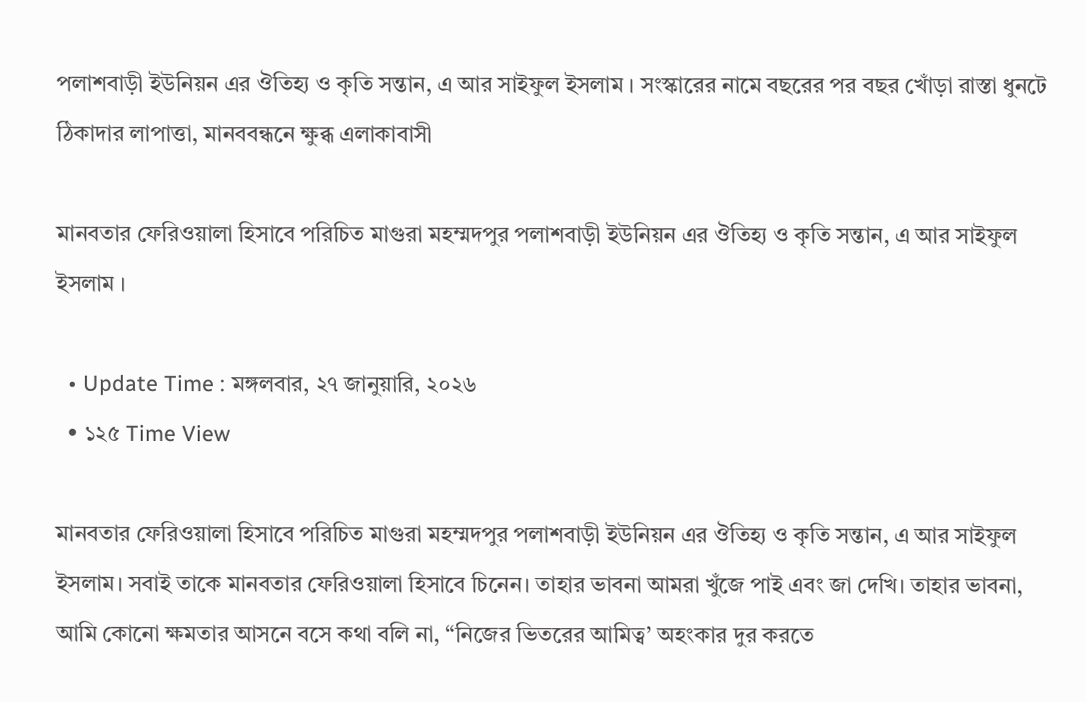পলাশবাড়ী ইউনিয়ন এর ঔতিহ্য ও কৃতি সন্তান, এ আর সাইফুল ইসলাম । সংস্কারের নামে বছরের পর বছর খোঁড়া রাস্তা ধুনটে ঠিকাদার লাপাত্তা, মানববন্ধনে ক্ষুব্ধ এলাকাবাসী

মানবতার ফেরিওয়ালা হিসাবে পরিচিত মাগুরা মহম্মদপুর পলাশবাড়ী ইউনিয়ন এর ঔতিহ্য ও কৃতি সন্তান, এ আর সাইফুল ইসলাম ।

  • Update Time : মঙ্গলবার, ২৭ জানুয়ারি, ২০২৬
  • ১২৫ Time View

মানবতার ফেরিওয়ালা হিসাবে পরিচিত মাগুরা মহম্মদপুর পলাশবাড়ী ইউনিয়ন এর ঔতিহ্য ও কৃতি সন্তান, এ আর সাইফুল ইসলাম। সবাই তাকে মানবতার ফেরিওয়ালা হিসাবে চিনেন। তাহার ভাবনা আমরা খুঁজে পাই এবং জা দেখি। তাহার ভাবনা, আমি কোনো ক্ষমতার আসনে বসে কথা বলি না, “নিজের ভিতরের আমিত্ব’ অহংকার দুর করতে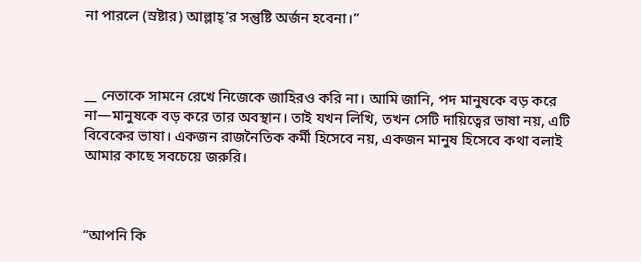না পারলে (স্রষ্টার) আল্লাহ্’র সন্তুষ্টি অর্জন হবেনা।”



__ নেতাকে সামনে রেখে নিজেকে জাহিরও করি না। আমি জানি, পদ মানুষকে বড় করে না—মানুষকে বড় করে তার অবস্থান। তাই যখন লিখি, তখন সেটি দায়িত্বের ভাষা নয়, এটি বিবেকের ভাষা। একজন রাজনৈতিক কর্মী হিসেবে নয়, একজন মানুষ হিসেবে কথা বলাই আমার কাছে সবচেয়ে জরুরি।



“আপনি কি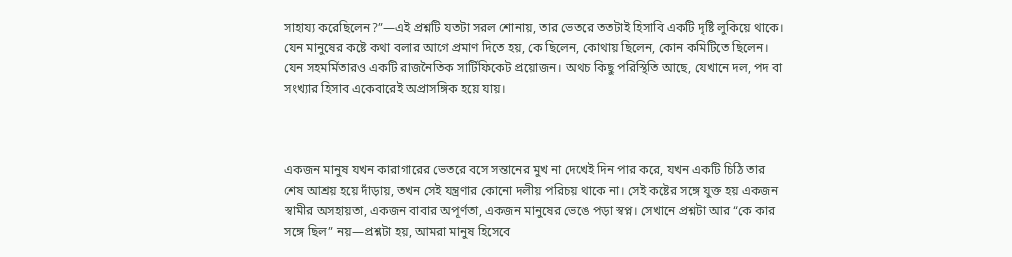সাহায্য করেছিলেন?”—এই প্রশ্নটি যতটা সরল শোনায়, তার ভেতরে ততটাই হিসাবি একটি দৃষ্টি লুকিয়ে থাকে। যেন মানুষের কষ্টে কথা বলার আগে প্রমাণ দিতে হয়, কে ছিলেন, কোথায় ছিলেন, কোন কমিটিতে ছিলেন। যেন সহমর্মিতারও একটি রাজনৈতিক সার্টিফিকেট প্রয়োজন। অথচ কিছু পরিস্থিতি আছে, যেখানে দল, পদ বা সংখ্যার হিসাব একেবারেই অপ্রাসঙ্গিক হয়ে যায়।



একজন মানুষ যখন কারাগারের ভেতরে বসে সন্তানের মুখ না দেখেই দিন পার করে, যখন একটি চিঠি তার শেষ আশ্রয় হয়ে দাঁড়ায়, তখন সেই যন্ত্রণার কোনো দলীয় পরিচয় থাকে না। সেই কষ্টের সঙ্গে যুক্ত হয় একজন স্বামীর অসহায়তা, একজন বাবার অপূর্ণতা, একজন মানুষের ভেঙে পড়া স্বপ্ন। সেখানে প্রশ্নটা আর “কে কার সঙ্গে ছিল” নয়—প্রশ্নটা হয়, আমরা মানুষ হিসেবে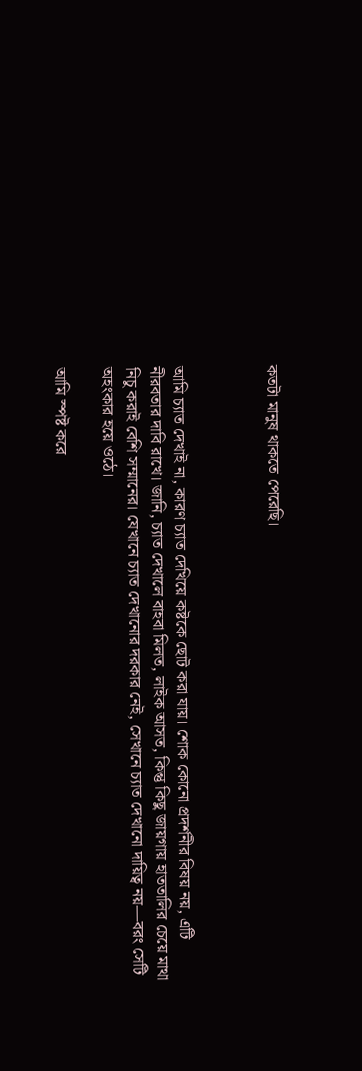কতটা মানুষ থাকতে পেরেছি।



আমি চ্যাত দেখাই না, কারণ চ্যাত দেখিয়ে কষ্টকে ছোট করা যায়। শোক কোনো প্রদর্শনীর বিষয় নয়, এটি নীরবতার দাবি রাখে। জানি, চ্যাত দেখালে বাহবা মিলত, লাইক আসত, কিন্তু কিছু জায়গায় হাততালির চেয়ে মাথা নিচু করাই বেশি সম্মানের। যেখানে চ্যাত দেখানোর দরকার নেই, সেখানে চ্যাত দেখানো দায়িত্ব নয়—বরং সেটি অহংকার হয়ে ওঠে।

আমি স্পষ্ট করে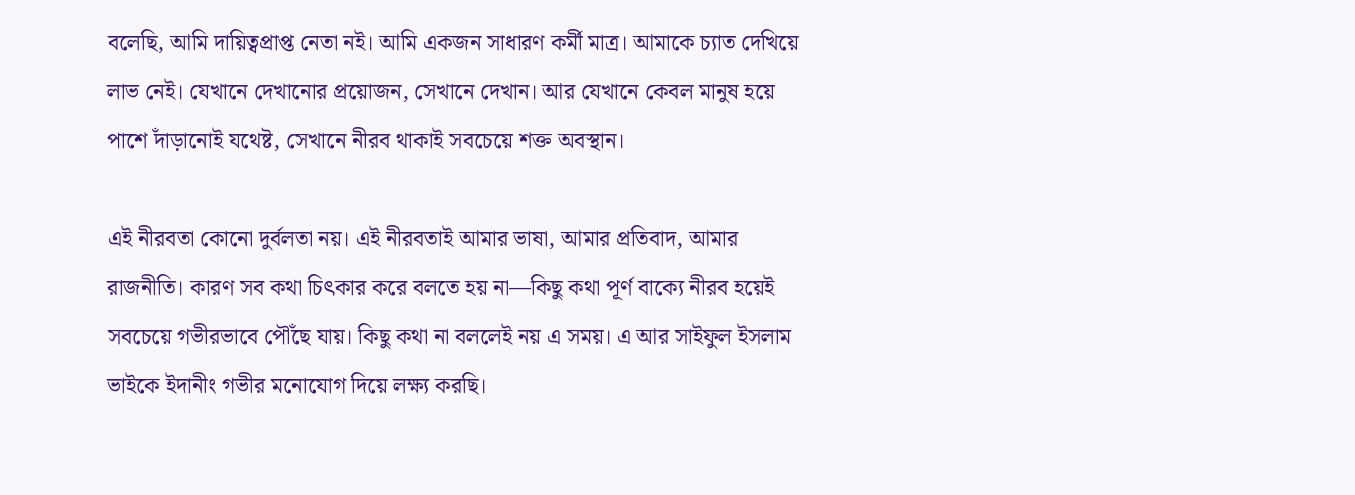বলেছি, আমি দায়িত্বপ্রাপ্ত নেতা নই। আমি একজন সাধারণ কর্মী মাত্র। আমাকে চ্যাত দেখিয়ে লাভ নেই। যেখানে দেখানোর প্রয়োজন, সেখানে দেখান। আর যেখানে কেবল মানুষ হয়ে পাশে দাঁড়ানোই যথেষ্ট, সেখানে নীরব থাকাই সবচেয়ে শক্ত অবস্থান।

এই নীরবতা কোনো দুর্বলতা নয়। এই নীরবতাই আমার ভাষা, আমার প্রতিবাদ, আমার রাজনীতি। কারণ সব কথা চিৎকার করে বলতে হয় না—কিছু কথা পূর্ণ বাক্যে নীরব হয়েই সবচেয়ে গভীরভাবে পৌঁছে যায়। কিছু কথা না বললেই নয় এ সময়। এ আর সাইফুল ইসলাম ভাইকে ইদানীং গভীর মনোযোগ দিয়ে লক্ষ্য করছি।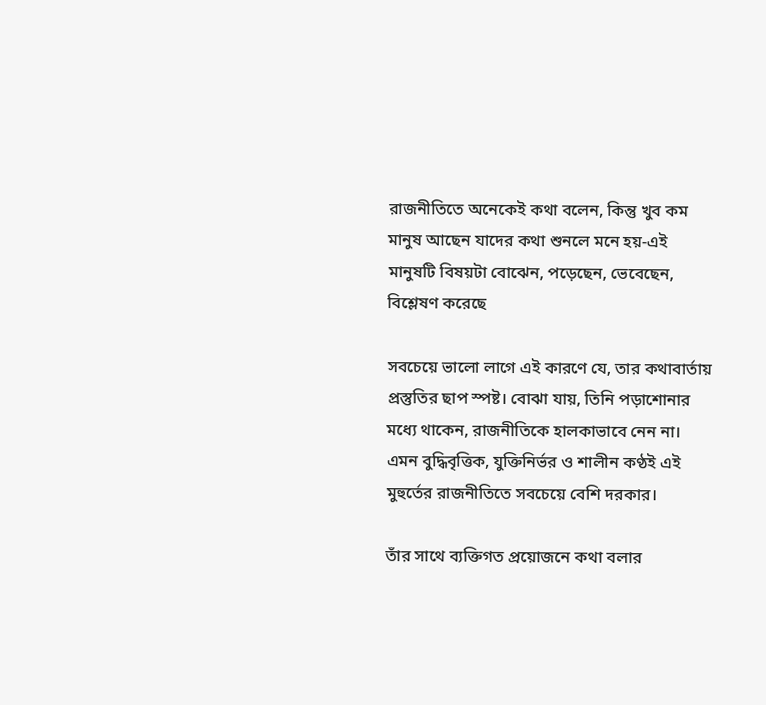রাজনীতিতে অনেকেই কথা বলেন, কিন্তু খুব কম মানুষ আছেন যাদের কথা শুনলে মনে হয়-এই মানুষটি বিষয়টা বোঝেন, পড়েছেন, ভেবেছেন, বিশ্লেষণ করেছে

সবচেয়ে ভালো লাগে এই কারণে যে, তার কথাবার্তায় প্রস্তুতির ছাপ স্পষ্ট। বোঝা যায়, তিনি পড়াশোনার মধ্যে থাকেন, রাজনীতিকে হালকাভাবে নেন না। এমন বুদ্ধিবৃত্তিক, যুক্তিনির্ভর ও শালীন কণ্ঠই এই মুহুর্তের রাজনীতিতে সবচেয়ে বেশি দরকার।

তাঁর সাথে ব্যক্তিগত প্রয়োজনে কথা বলার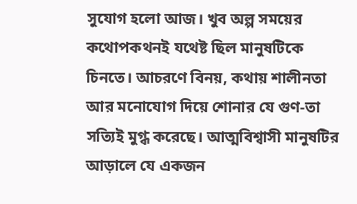সুযোগ হলো আজ। খুব অল্প সময়ের কথোপকথনই যথেষ্ট ছিল মানুষটিকে চিনতে। আচরণে বিনয়, কথায় শালীনতা আর মনোযোগ দিয়ে শোনার যে গুণ-তা সত্যিই মুগ্ধ করেছে। আত্মবিশ্বাসী মানুষটির আড়ালে যে একজন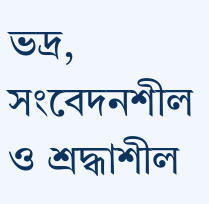ভদ্র, সংবেদনশীল ও শ্রদ্ধাশীল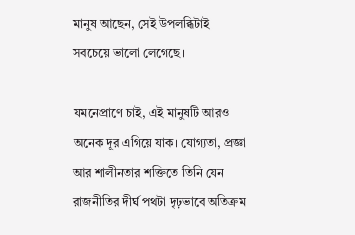মানুষ আছেন, সেই উপলব্ধিটাই সবচেয়ে ভালো লেগেছে।

যমনেপ্রাণে চাই, এই মানুষটি আরও অনেক দূর এগিয়ে যাক। যোগ্যতা, প্রজ্ঞা আর শালীনতার শক্তিতে তিনি যেন রাজনীতির দীর্ঘ পথটা দৃঢ়ভাবে অতিক্রম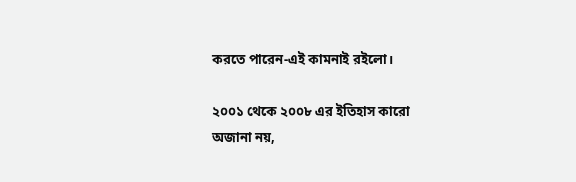করতে পারেন-এই কামনাই র‌ইলো।

২০০১ থেকে ২০০৮ এর ইতিহাস কারো অজানা নয়,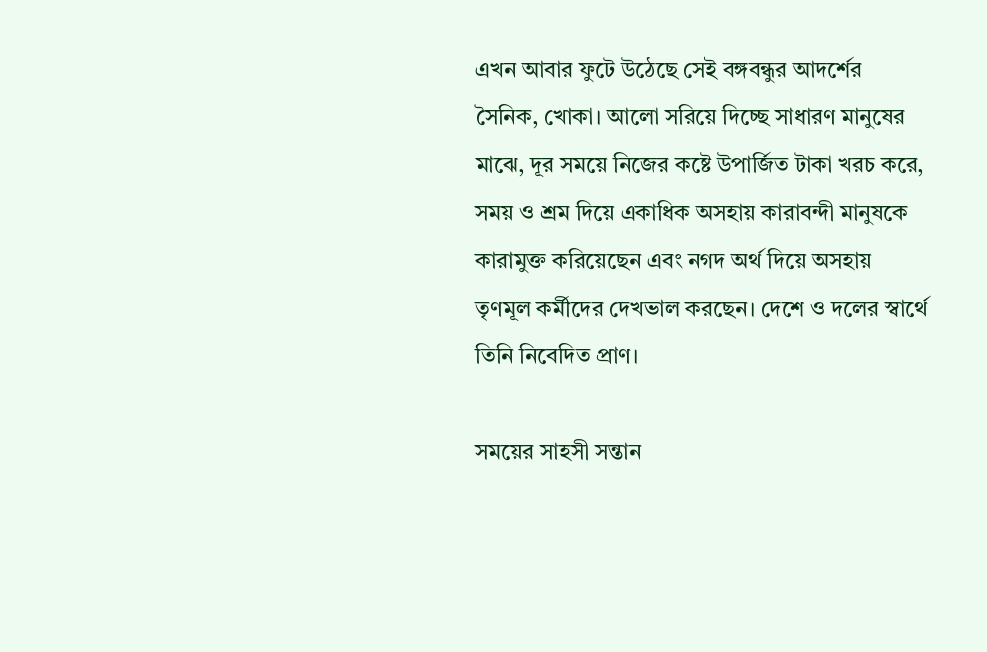এখন আবার ফুটে উঠেছে সেই বঙ্গবন্ধুর আদর্শের সৈনিক, খোকা। আলো সরিয়ে দিচ্ছে সাধারণ মানুষের মাঝে, দূর সময়ে নিজের কষ্টে উপার্জিত টাকা খরচ করে, সময় ও শ্রম দিয়ে একাধিক অসহায় কারাবন্দী মানুষকে কারামুক্ত করিয়েছেন এবং নগদ অর্থ দিয়ে অসহায় তৃণমূল কর্মীদের দেখভাল করছেন। দেশে ও দলের স্বার্থে তিনি নিবেদিত প্রাণ।

সময়ের সাহসী সন্তান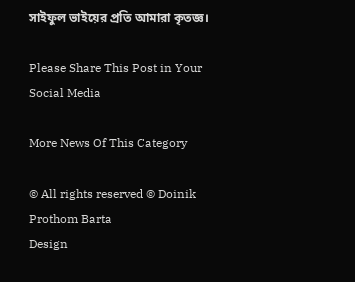সাইফুল ভাইয়ের প্রতি আমারা কৃতজ্ঞ।

Please Share This Post in Your Social Media

More News Of This Category

© All rights reserved © Doinik Prothom Barta
Design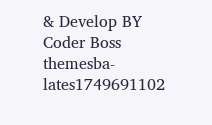& Develop BY Coder Boss
themesba-lates1749691102